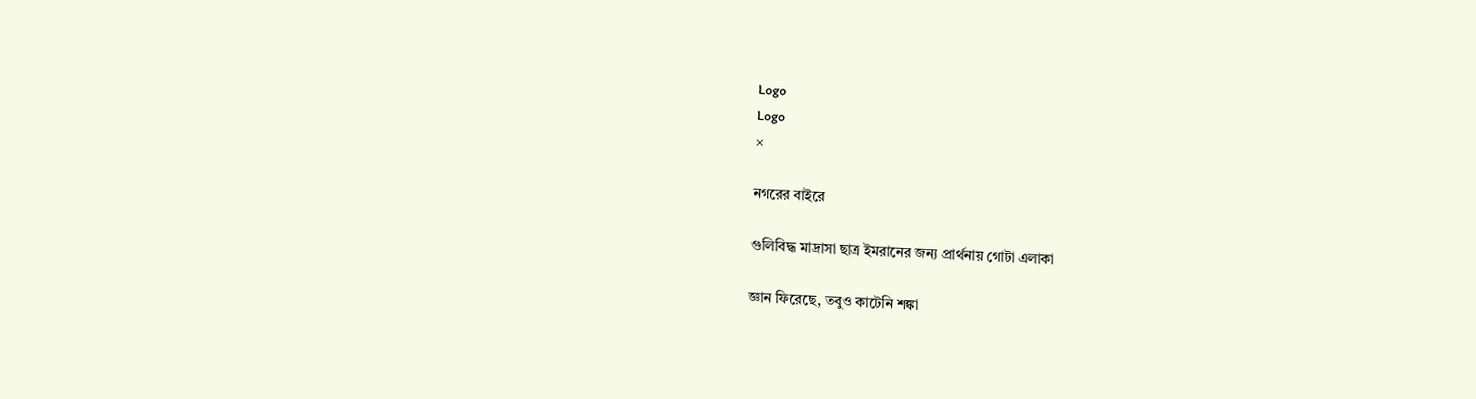Logo
Logo
×

নগরের বাইরে

গুলিবিদ্ধ মাদ্রাসা ছাত্র ইমরানের জন্য প্রার্থনায় গোটা এলাকা

জ্ঞান ফিরেছে, তবুও কাটেনি শঙ্কা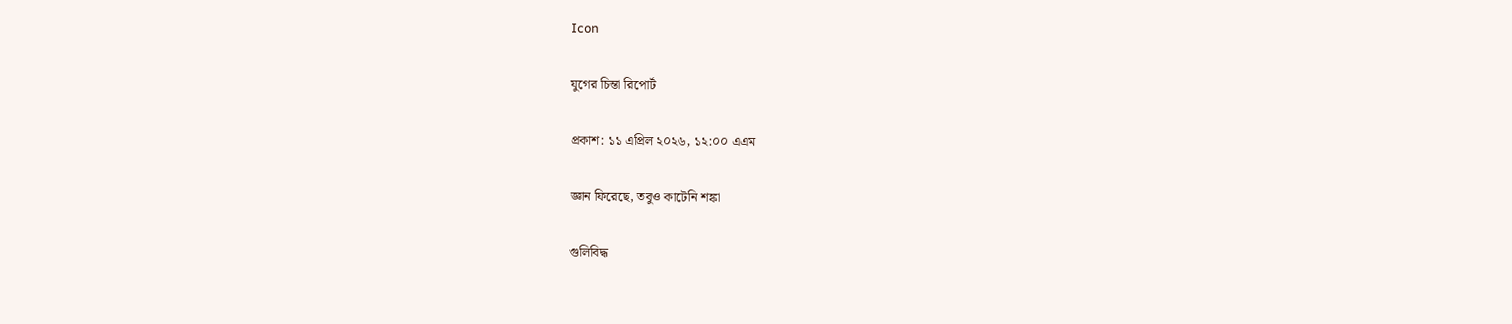Icon

যুগের চিন্তা রিপোর্ট

প্রকাশ: ১১ এপ্রিল ২০২৬, ১২:০০ এএম

জ্ঞান ফিরেছে, তবুও কাটেনি শঙ্কা

গুলিবিদ্ধ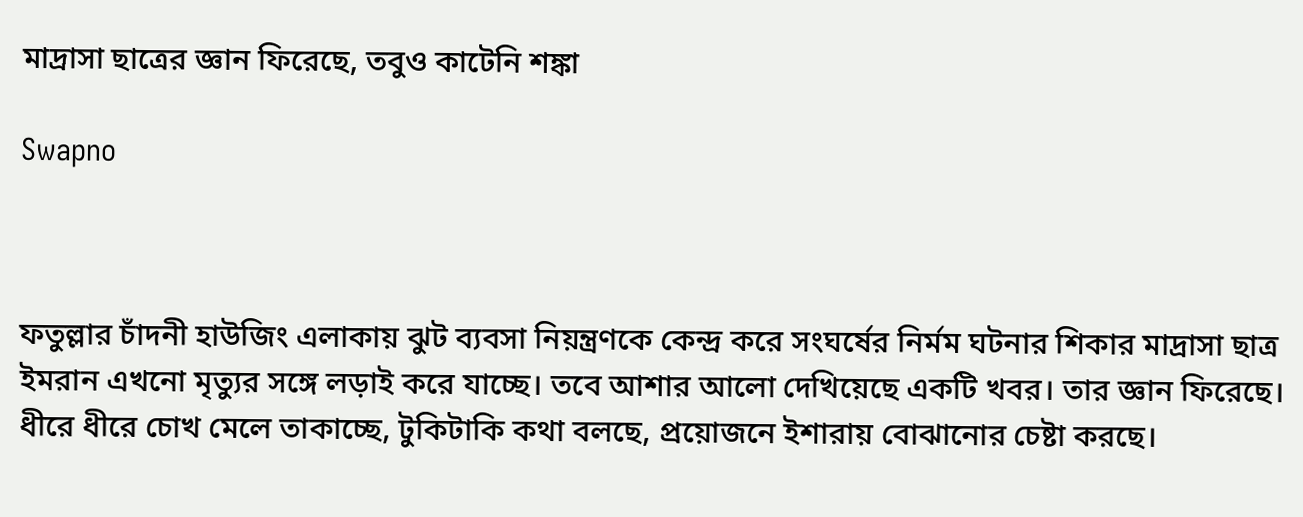মাদ্রাসা ছাত্রের জ্ঞান ফিরেছে, তবুও কাটেনি শঙ্কা

Swapno



ফতুল্লার চাঁদনী হাউজিং এলাকায় ঝুট ব্যবসা নিয়ন্ত্রণকে কেন্দ্র করে সংঘর্ষের নির্মম ঘটনার শিকার মাদ্রাসা ছাত্র ইমরান এখনো মৃত্যুর সঙ্গে লড়াই করে যাচ্ছে। তবে আশার আলো দেখিয়েছে একটি খবর। তার জ্ঞান ফিরেছে। ধীরে ধীরে চোখ মেলে তাকাচ্ছে, টুকিটাকি কথা বলছে, প্রয়োজনে ইশারায় বোঝানোর চেষ্টা করছে।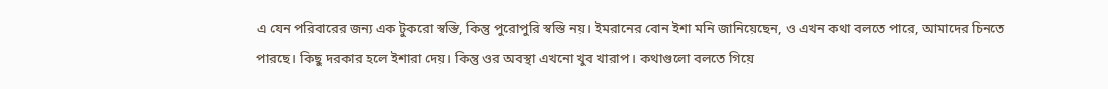এ যেন পরিবারের জন্য এক টুকরো স্বস্তি, কিন্তু পুরোপুরি স্বস্তি নয়। ইমরানের বোন ইশা মনি জানিয়েছেন, ও এখন কথা বলতে পারে, আমাদের চিনতে পারছে। কিছু দরকার হলে ইশারা দেয়। কিন্তু ওর অবস্থা এখনো খুব খারাপ। কথাগুলো বলতে গিয়ে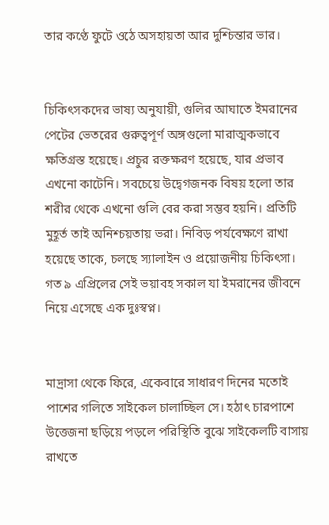তার কণ্ঠে ফুটে ওঠে অসহায়তা আর দুশ্চিন্তার ভার।


চিকিৎসকদের ভাষ্য অনুযায়ী, গুলির আঘাতে ইমরানের পেটের ভেতরের গুরুত্বপূর্ণ অঙ্গগুলো মারাত্মকভাবে ক্ষতিগ্রস্ত হয়েছে। প্রচুর রক্তক্ষরণ হয়েছে, যার প্রভাব এখনো কাটেনি। সবচেয়ে উদ্বেগজনক বিষয় হলো তার শরীর থেকে এখনো গুলি বের করা সম্ভব হয়নি। প্রতিটি মুহূর্ত তাই অনিশ্চয়তায় ভরা। নিবিড় পর্যবেক্ষণে রাখা হয়েছে তাকে, চলছে স্যালাইন ও প্রয়োজনীয় চিকিৎসা। গত ৯ এপ্রিলের সেই ভয়াবহ সকাল যা ইমরানের জীবনে নিয়ে এসেছে এক দুঃস্বপ্ন।


মাদ্রাসা থেকে ফিরে, একেবারে সাধারণ দিনের মতোই পাশের গলিতে সাইকেল চালাচ্ছিল সে। হঠাৎ চারপাশে উত্তেজনা ছড়িয়ে পড়লে পরিস্থিতি বুঝে সাইকেলটি বাসায় রাখতে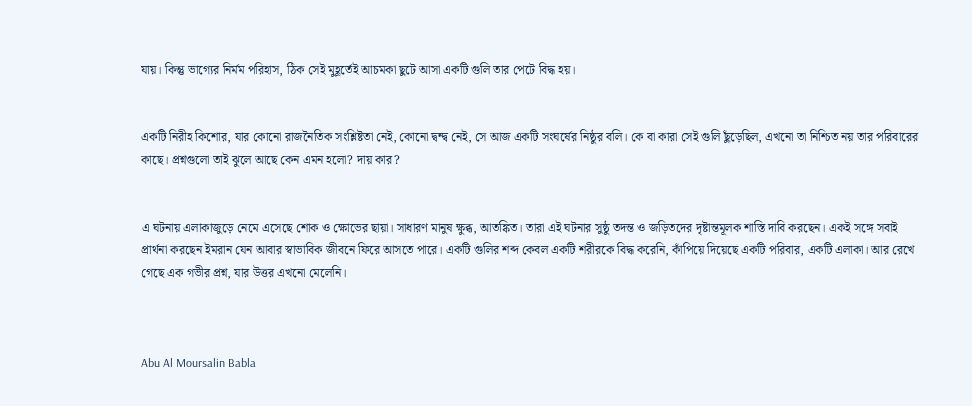যায়। কিন্তু ভাগ্যের নির্মম পরিহাস, ঠিক সেই মুহূর্তেই আচমকা ছুটে আসা একটি গুলি তার পেটে বিদ্ধ হয়।


একটি নিরীহ কিশোর, যার কোনো রাজনৈতিক সংশ্লিষ্টতা নেই, কোনো দ্বন্দ্ব নেই, সে আজ একটি সংঘর্ষের নিষ্ঠুর বলি। কে বা কারা সেই গুলি ছুঁড়েছিল, এখনো তা নিশ্চিত নয় তার পরিবারের কাছে। প্রশ্নগুলো তাই ঝুলে আছে কেন এমন হলো? দায় কার?


এ ঘটনায় এলাকাজুড়ে নেমে এসেছে শোক ও ক্ষোভের ছায়া। সাধারণ মানুষ ক্ষুব্ধ, আতঙ্কিত। তারা এই ঘটনার সুষ্ঠু তদন্ত ও জড়িতদের দৃষ্টান্তমূলক শাস্তি দাবি করছেন। একই সঙ্গে সবাই প্রার্থনা করছেন ইমরান যেন আবার স্বাভাবিক জীবনে ফিরে আসতে পারে। একটি গুলির শব্দ কেবল একটি শরীরকে বিদ্ধ করেনি, কাঁপিয়ে দিয়েছে একটি পরিবার, একটি এলাকা। আর রেখে গেছে এক গভীর প্রশ্ন, যার উত্তর এখনো মেলেনি।



Abu Al Moursalin Babla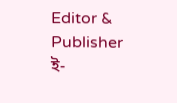Editor & Publisher
ই-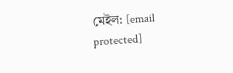মেইল: [email protected]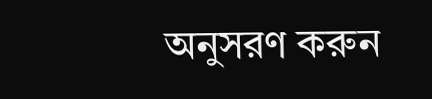অনুসরণ করুন